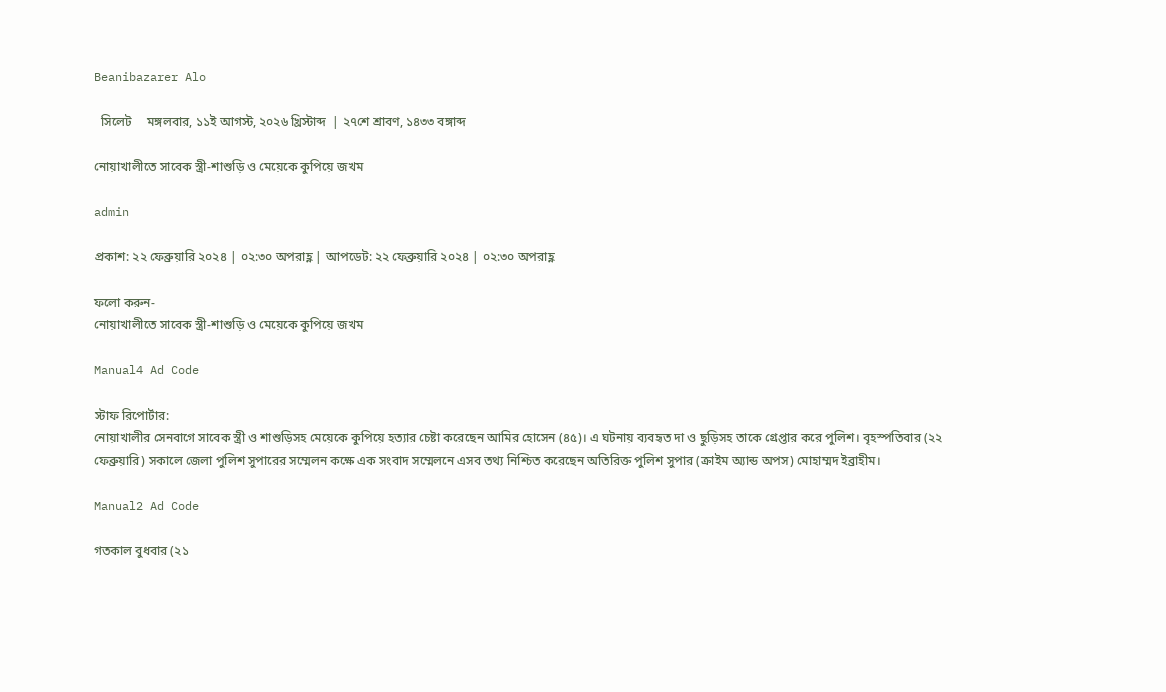Beanibazarer Alo

  সিলেট     মঙ্গলবার, ১১ই আগস্ট, ২০২৬ খ্রিস্টাব্দ  | ২৭শে শ্রাবণ, ১৪৩৩ বঙ্গাব্দ

নোয়াখালীতে সাবেক স্ত্রী-শাশুড়ি ও মেয়েকে কুপিয়ে জখম

admin

প্রকাশ: ২২ ফেব্রুয়ারি ২০২৪ | ০২:৩০ অপরাহ্ণ | আপডেট: ২২ ফেব্রুয়ারি ২০২৪ | ০২:৩০ অপরাহ্ণ

ফলো করুন-
নোয়াখালীতে সাবেক স্ত্রী-শাশুড়ি ও মেয়েকে কুপিয়ে জখম

Manual4 Ad Code

স্টাফ রিপোর্টার:
নোয়াখালীর সেনবাগে সাবেক স্ত্রী ও শাশুড়িসহ মেয়েকে কুপিয়ে হত্যার চেষ্টা করেছেন আমির হোসেন (৪৫)। এ ঘটনায় ব্যবহৃত দা ও ছুড়িসহ তাকে গ্রেপ্তার করে পুলিশ। বৃহস্পতিবার (২২ ফেব্রুয়ারি) সকালে জেলা পুলিশ সুপারের সম্মেলন কক্ষে এক সংবাদ সম্মেলনে এসব তথ্য নিশ্চিত করেছেন অতিরিক্ত পুলিশ সুপার (ক্রাইম অ্যান্ড অপস) মোহাম্মদ ইব্রাহীম।

Manual2 Ad Code

গতকাল বুধবার (২১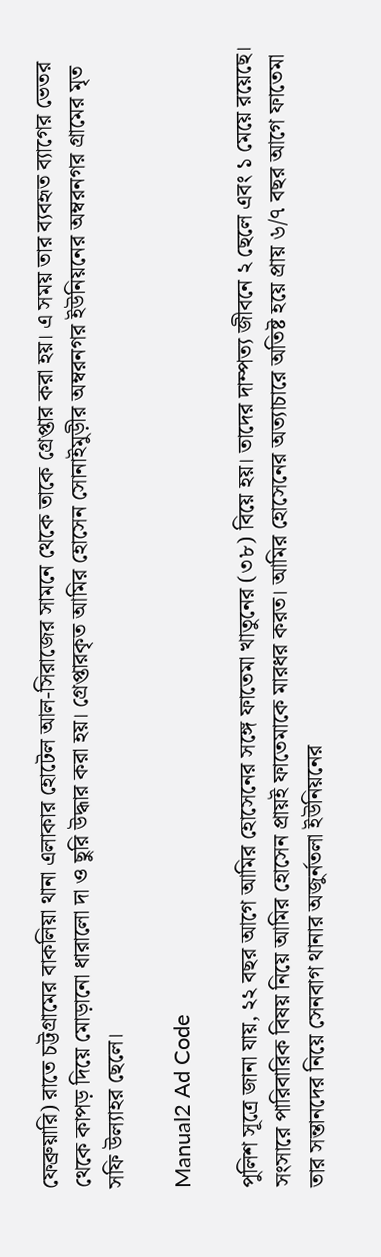ফেব্রুয়ারি) রাতে চট্টগ্রামের বাকলিয়া থানা এলাকার হোটেল আল-সিরাজের সামনে থেকে তাকে গ্রেপ্তার করা হয়। এ সময় তার ব্যবহৃত ব্যাগের ভেতর থেকে কাপড় দিয়ে মোড়ানো ধারালো দা ও ছুরি উদ্ধার করা হয়। গ্রেপ্তারকৃত আমির হোসেন সোনাইমুড়ীর অম্বরনগর ইউনিয়নের অম্বরনগর গ্রামের মৃত সফি উল্যাহর ছেলে।

Manual2 Ad Code

পুলিশ সূত্রে জানা যায়, ২২ বছর আগে আমির হোসেনের সঙ্গে ফাতেমা খাতুনের (৩৮) বিয়ে হয়। তাদের দাম্পত্য জীবনে ২ ছেলে এবং ১ মেয়ে রয়েছে। সংসারে পারিবারিক বিষয় নিয়ে আমির হোসেন প্রায়ই ফাতেমাকে মারধর করত। আমির হোসেনের অত্যাচারে অতিষ্ট হয়ে প্রায় ৬/৭ বছর আগে ফাতেমা তার সন্তানদের নিয়ে সেনবাগ থানার অজুর্নতলা ইউনিয়নের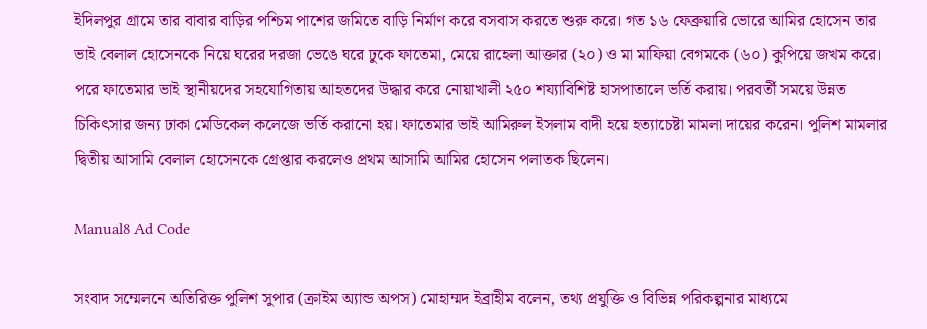ইদিলপুর গ্রামে তার বাবার বাড়ির পশ্চিম পাশের জমিতে বাড়ি নির্মাণ করে বসবাস করতে শুরু করে। গত ১৬ ফেব্রুয়ারি ভোরে আমির হোসেন তার ভাই বেলাল হোসেনকে নিয়ে ঘরের দরজা ভেঙে ঘরে ঢুকে ফাতেমা, মেয়ে রাহেলা আক্তার (২০) ও মা মাফিয়া বেগমকে (৬০) কুপিয়ে জখম করে। পরে ফাতেমার ভাই স্থানীয়দের সহযোগিতায় আহতদের উদ্ধার করে নোয়াখালী ২৫০ শয্যাবিশিষ্ট হাসপাতালে ভর্তি করায়। পরবর্তী সময়ে উন্নত চিকিৎসার জন্য ঢাকা মেডিকেল কলেজে ভর্তি করানো হয়। ফাতেমার ভাই আমিরুল ইসলাম বাদী হয়ে হত্যাচেষ্টা মামলা দায়ের করেন। পুলিশ মামলার দ্বিতীয় আসামি বেলাল হোসেনকে গ্রেপ্তার করলেও প্রথম আসামি আমির হোসেন পলাতক ছিলেন।

Manual8 Ad Code

সংবাদ সম্মেলনে অতিরিক্ত পুলিশ সুপার (ক্রাইম অ্যান্ড অপস) মোহাম্মদ ইব্রাহীম বলেন, তথ্য প্রযুক্তি ও বিভিন্ন পরিকল্পনার মাধ্যমে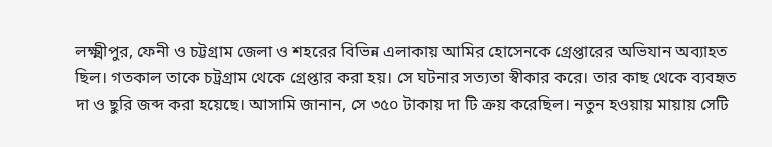লক্ষ্মীপুর, ফেনী ও চট্টগ্রাম জেলা ও শহরের বিভিন্ন এলাকায় আমির হোসেনকে গ্রেপ্তারের অভিযান অব্যাহত ছিল। গতকাল তাকে চট্রগ্রাম থেকে গ্রেপ্তার করা হয়। সে ঘটনার সত্যতা স্বীকার করে। তার কাছ থেকে ব্যবহৃত দা ও ছুরি জব্দ করা হয়েছে। আসামি জানান, সে ৩৫০ টাকায় দা টি ক্রয় করেছিল। নতুন হওয়ায় মায়ায় সেটি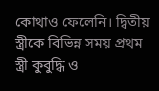কোথাও ফেলেনি। দ্বিতীয় স্ত্রীকে বিভিন্ন সময় প্রথম স্ত্রী কুবুদ্ধি ও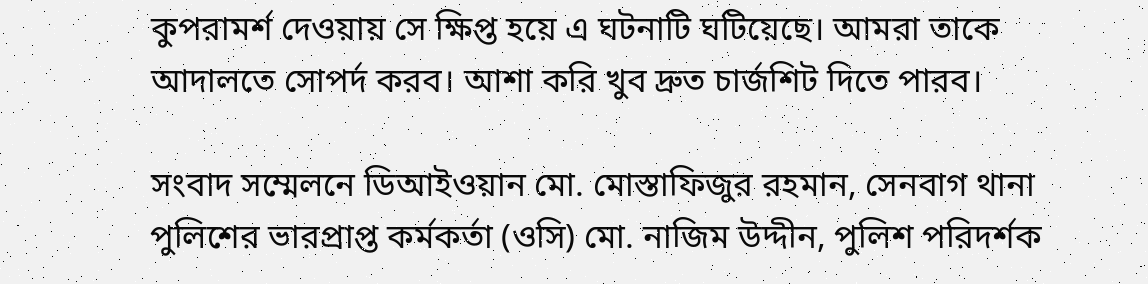কুপরামর্শ দেওয়ায় সে ক্ষিপ্ত হয়ে এ ঘটনাটি ঘটিয়েছে। আমরা তাকে আদালতে সোপর্দ করব। আশা করি খুব দ্রুত চার্জশিট দিতে পারব।

সংবাদ সম্মেলনে ডিআইওয়ান মো. মোস্তাফিজুর রহমান, সেনবাগ থানা পুলিশের ভারপ্রাপ্ত কর্মকর্তা (ওসি) মো. নাজিম উদ্দীন, পুলিশ পরিদর্শক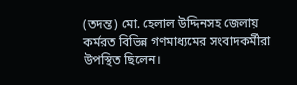(তদন্ত) মো. হেলাল উদ্দিনসহ জেলায় কর্মরত বিভিন্ন গণমাধ্যমের সংবাদকর্মীরা উপস্থিত ছিলেন।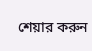শেয়ার করুন